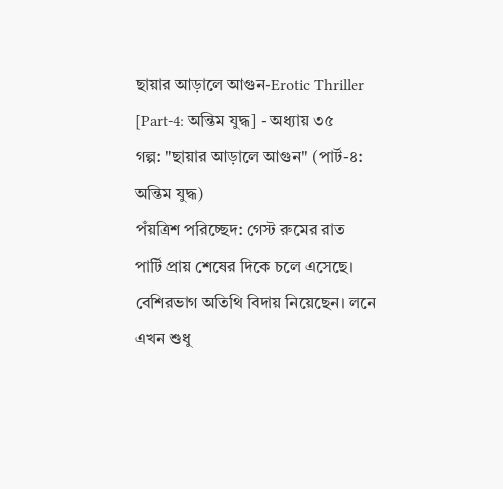ছায়ার আড়ালে আগুন-Erotic Thriller [Part-4: অন্তিম যুদ্ধ] - অধ্যায় ৩৫
গল্প: "ছায়ার আড়ালে আগুন" (পার্ট-৪: অন্তিম যুদ্ধ)
পঁয়ত্রিশ পরিচ্ছেদ: গেস্ট রুমের রাত
পার্টি প্রায় শেষের দিকে চলে এসেছে। বেশিরভাগ অতিথি বিদায় নিয়েছেন। লনে এখন শুধু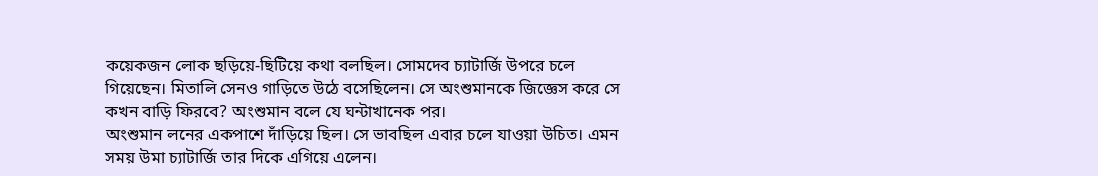কয়েকজন লোক ছড়িয়ে-ছিটিয়ে কথা বলছিল। সোমদেব চ্যাটার্জি উপরে চলে গিয়েছেন। মিতালি সেনও গাড়িতে উঠে বসেছিলেন। সে অংশুমানকে জিজ্ঞেস করে সে কখন বাড়ি ফিরবে? অংশুমান বলে যে ঘন্টাখানেক পর।
অংশুমান লনের একপাশে দাঁড়িয়ে ছিল। সে ভাবছিল এবার চলে যাওয়া উচিত। এমন সময় উমা চ্যাটার্জি তার দিকে এগিয়ে এলেন।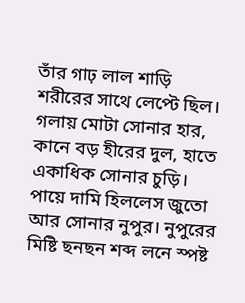তাঁর গাঢ় লাল শাড়ি শরীরের সাথে লেপ্টে ছিল। গলায় মোটা সোনার হার, কানে বড় হীরের দুল, হাতে একাধিক সোনার চুড়ি। পায়ে দামি হিললেস জুতো আর সোনার নুপুর। নুপুরের মিষ্টি ছনছন শব্দ লনে স্পষ্ট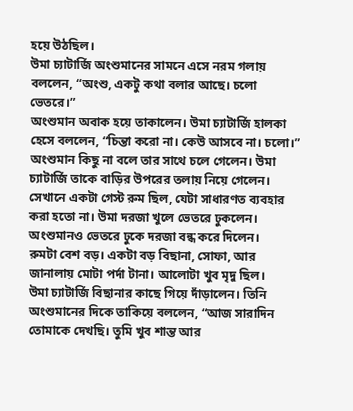হয়ে উঠছিল।
উমা চ্যাটার্জি অংশুমানের সামনে এসে নরম গলায় বললেন, “অংশু, একটু কথা বলার আছে। চলো ভেতরে।”
অংশুমান অবাক হয়ে তাকালেন। উমা চ্যাটার্জি হালকা হেসে বললেন, “চিন্তা করো না। কেউ আসবে না। চলো।”
অংশুমান কিছু না বলে তার সাথে চলে গেলেন। উমা চ্যাটার্জি তাকে বাড়ির উপরের তলায় নিয়ে গেলেন। সেখানে একটা গেস্ট রুম ছিল, যেটা সাধারণত ব্যবহার করা হতো না। উমা দরজা খুলে ভেতরে ঢুকলেন। অংশুমানও ভেতরে ঢুকে দরজা বন্ধ করে দিলেন।
রুমটা বেশ বড়। একটা বড় বিছানা, সোফা, আর জানালায় মোটা পর্দা টানা। আলোটা খুব মৃদু ছিল।
উমা চ্যাটার্জি বিছানার কাছে গিয়ে দাঁড়ালেন। তিনি অংশুমানের দিকে তাকিয়ে বললেন, “আজ সারাদিন তোমাকে দেখছি। তুমি খুব শান্ত আর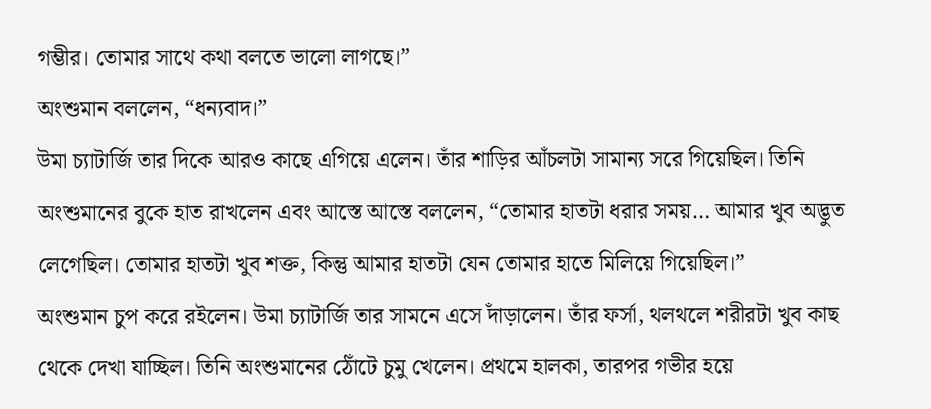গম্ভীর। তোমার সাথে কথা বলতে ভালো লাগছে।”
অংশুমান বললেন, “ধন্যবাদ।”
উমা চ্যাটার্জি তার দিকে আরও কাছে এগিয়ে এলেন। তাঁর শাড়ির আঁচলটা সামান্য সরে গিয়েছিল। তিনি অংশুমানের বুকে হাত রাখলেন এবং আস্তে আস্তে বললেন, “তোমার হাতটা ধরার সময়… আমার খুব অদ্ভুত লেগেছিল। তোমার হাতটা খুব শক্ত, কিন্তু আমার হাতটা যেন তোমার হাতে মিলিয়ে গিয়েছিল।”
অংশুমান চুপ করে রইলেন। উমা চ্যাটার্জি তার সামনে এসে দাঁড়ালেন। তাঁর ফর্সা, থলথলে শরীরটা খুব কাছ থেকে দেখা যাচ্ছিল। তিনি অংশুমানের ঠোঁটে চুমু খেলেন। প্রথমে হালকা, তারপর গভীর হয়ে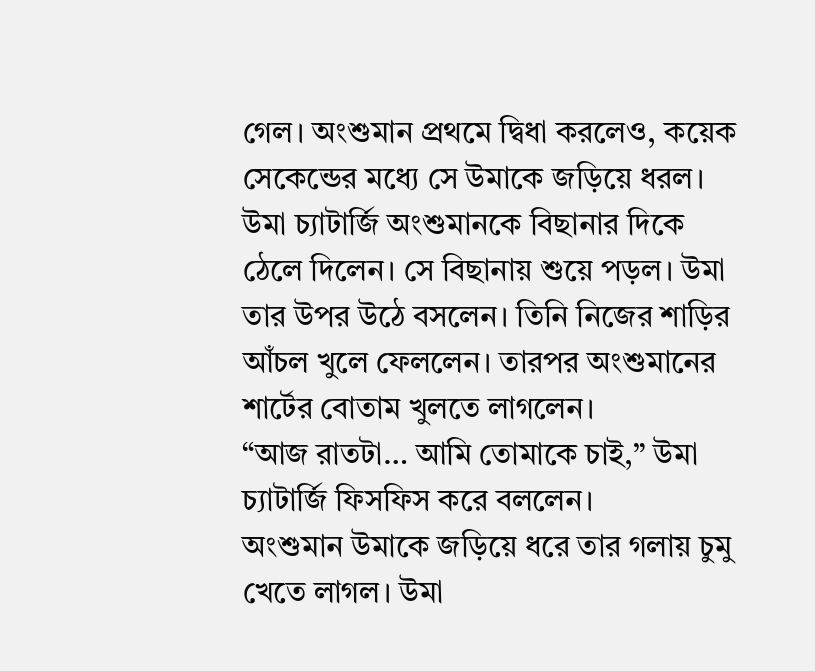গেল। অংশুমান প্রথমে দ্বিধা করলেও, কয়েক সেকেন্ডের মধ্যে সে উমাকে জড়িয়ে ধরল।
উমা চ্যাটার্জি অংশুমানকে বিছানার দিকে ঠেলে দিলেন। সে বিছানায় শুয়ে পড়ল। উমা তার উপর উঠে বসলেন। তিনি নিজের শাড়ির আঁচল খুলে ফেললেন। তারপর অংশুমানের শার্টের বোতাম খুলতে লাগলেন।
“আজ রাতটা… আমি তোমাকে চাই,” উমা চ্যাটার্জি ফিসফিস করে বললেন।
অংশুমান উমাকে জড়িয়ে ধরে তার গলায় চুমু খেতে লাগল। উমা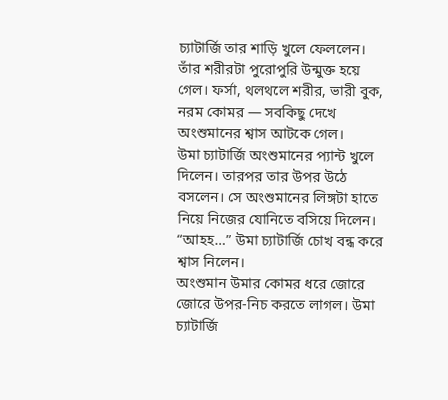চ্যাটার্জি তার শাড়ি খুলে ফেললেন। তাঁর শরীরটা পুরোপুরি উন্মুক্ত হয়ে গেল। ফর্সা, থলথলে শরীর, ভারী বুক, নরম কোমর — সবকিছু দেখে অংশুমানের শ্বাস আটকে গেল।
উমা চ্যাটার্জি অংশুমানের প্যান্ট খুলে দিলেন। তারপর তার উপর উঠে বসলেন। সে অংশুমানের লিঙ্গটা হাতে নিয়ে নিজের যোনিতে বসিয়ে দিলেন।
“আহহ…” উমা চ্যাটার্জি চোখ বন্ধ করে শ্বাস নিলেন।
অংশুমান উমার কোমর ধরে জোরে জোরে উপর-নিচ করতে লাগল। উমা চ্যাটার্জি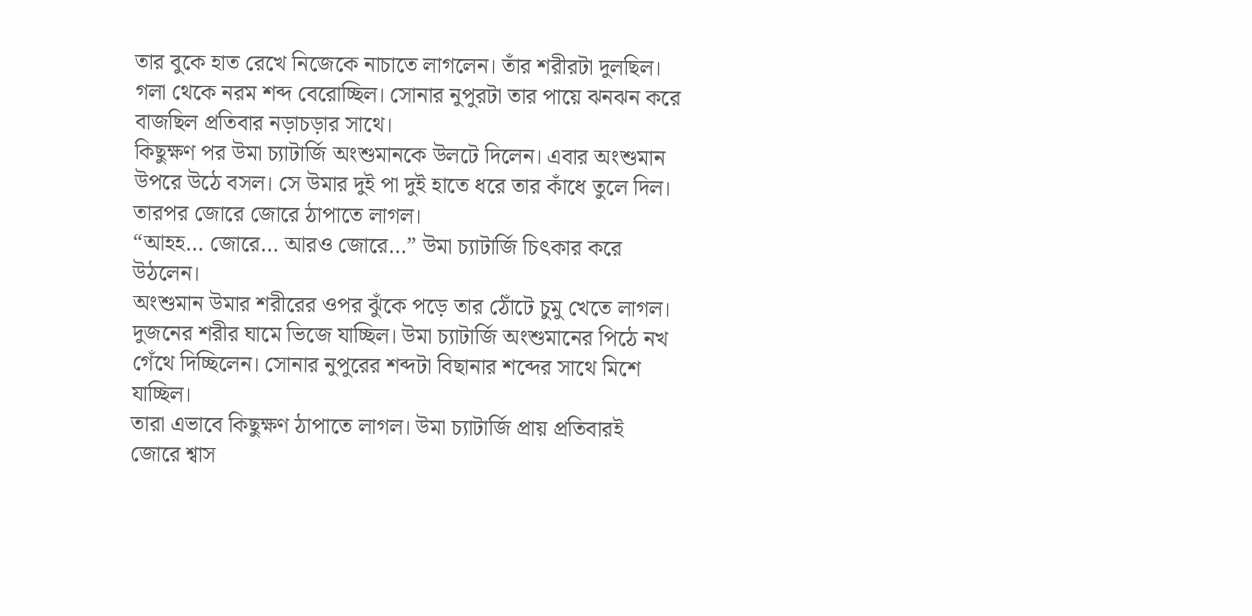তার বুকে হাত রেখে নিজেকে নাচাতে লাগলেন। তাঁর শরীরটা দুলছিল। গলা থেকে নরম শব্দ বেরোচ্ছিল। সোনার নুপুরটা তার পায়ে ঝনঝন করে বাজছিল প্রতিবার নড়াচড়ার সাথে।
কিছুক্ষণ পর উমা চ্যাটার্জি অংশুমানকে উলটে দিলেন। এবার অংশুমান উপরে উঠে বসল। সে উমার দুই পা দুই হাতে ধরে তার কাঁধে তুলে দিল। তারপর জোরে জোরে ঠাপাতে লাগল।
“আহহ… জোরে… আরও জোরে…” উমা চ্যাটার্জি চিৎকার করে উঠলেন।
অংশুমান উমার শরীরের ওপর ঝুঁকে পড়ে তার ঠোঁটে চুমু খেতে লাগল। দুজনের শরীর ঘামে ভিজে যাচ্ছিল। উমা চ্যাটার্জি অংশুমানের পিঠে নখ গেঁথে দিচ্ছিলেন। সোনার নুপুরের শব্দটা বিছানার শব্দের সাথে মিশে যাচ্ছিল।
তারা এভাবে কিছুক্ষণ ঠাপাতে লাগল। উমা চ্যাটার্জি প্রায় প্রতিবারই জোরে শ্বাস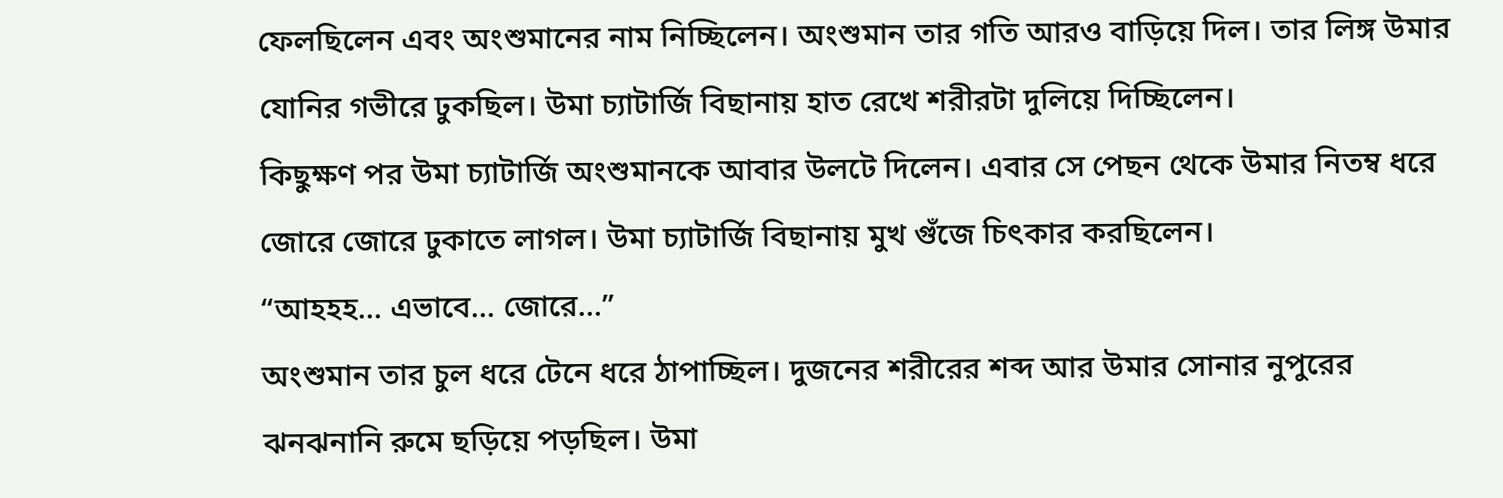ফেলছিলেন এবং অংশুমানের নাম নিচ্ছিলেন। অংশুমান তার গতি আরও বাড়িয়ে দিল। তার লিঙ্গ উমার যোনির গভীরে ঢুকছিল। উমা চ্যাটার্জি বিছানায় হাত রেখে শরীরটা দুলিয়ে দিচ্ছিলেন।
কিছুক্ষণ পর উমা চ্যাটার্জি অংশুমানকে আবার উলটে দিলেন। এবার সে পেছন থেকে উমার নিতম্ব ধরে জোরে জোরে ঢুকাতে লাগল। উমা চ্যাটার্জি বিছানায় মুখ গুঁজে চিৎকার করছিলেন।
“আহহহ… এভাবে… জোরে…”
অংশুমান তার চুল ধরে টেনে ধরে ঠাপাচ্ছিল। দুজনের শরীরের শব্দ আর উমার সোনার নুপুরের ঝনঝনানি রুমে ছড়িয়ে পড়ছিল। উমা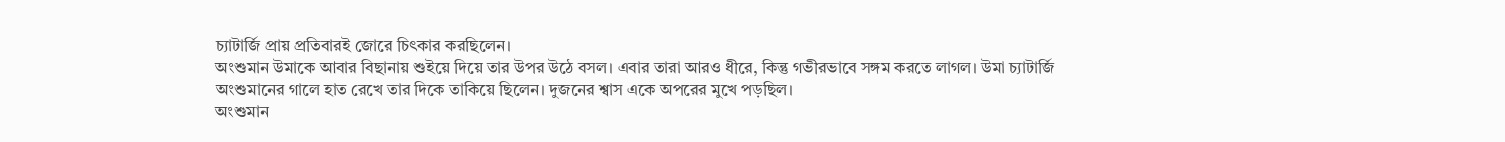চ্যাটার্জি প্রায় প্রতিবারই জোরে চিৎকার করছিলেন।
অংশুমান উমাকে আবার বিছানায় শুইয়ে দিয়ে তার উপর উঠে বসল। এবার তারা আরও ধীরে, কিন্তু গভীরভাবে সঙ্গম করতে লাগল। উমা চ্যাটার্জি অংশুমানের গালে হাত রেখে তার দিকে তাকিয়ে ছিলেন। দুজনের শ্বাস একে অপরের মুখে পড়ছিল।
অংশুমান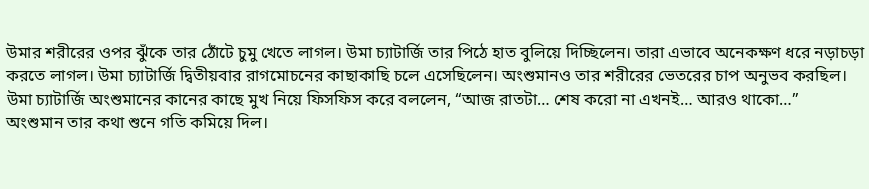উমার শরীরের ওপর ঝুঁকে তার ঠোঁটে চুমু খেতে লাগল। উমা চ্যাটার্জি তার পিঠে হাত বুলিয়ে দিচ্ছিলেন। তারা এভাবে অনেকক্ষণ ধরে নড়াচড়া করতে লাগল। উমা চ্যাটার্জি দ্বিতীয়বার রাগমোচনের কাছাকাছি চলে এসেছিলেন। অংশুমানও তার শরীরের ভেতরের চাপ অনুভব করছিল।
উমা চ্যাটার্জি অংশুমানের কানের কাছে মুখ নিয়ে ফিসফিস করে বললেন, “আজ রাতটা… শেষ করো না এখনই… আরও থাকো…”
অংশুমান তার কথা শুনে গতি কমিয়ে দিল।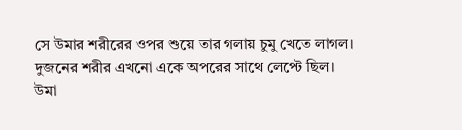সে উমার শরীরের ওপর শুয়ে তার গলায় চুমু খেতে লাগল। দুজনের শরীর এখনো একে অপরের সাথে লেপ্টে ছিল।
উমা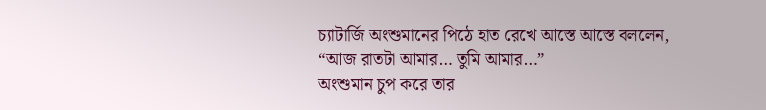চ্যাটার্জি অংশুমানের পিঠে হাত রেখে আস্তে আস্তে বললেন, “আজ রাতটা আমার… তুমি আমার…”
অংশুমান চুপ করে তার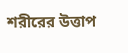শরীরের উত্তাপ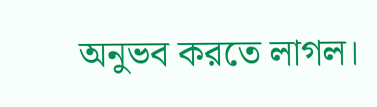অনুভব করতে লাগল।